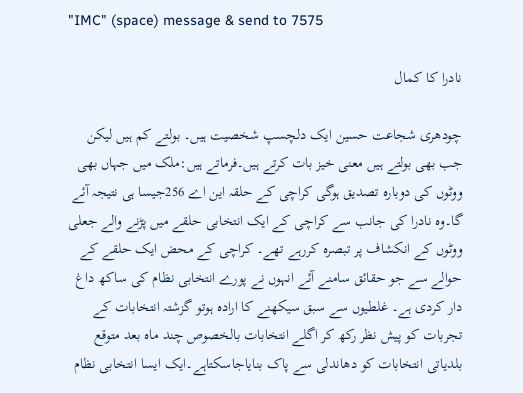"IMC" (space) message & send to 7575

نادرا کا کمال

چودھری شجاعت حسین ایک دلچسپ شخصیت ہیں۔ بولتے کم ہیں لیکن جب بھی بولتے ہیں معنی خیز بات کرتے ہیں۔فرماتے ہیں:ملک میں جہاں بھی ووٹوں کی دوبارہ تصدیق ہوگی کراچی کے حلقہ این اے 256جیسا ہی نتیجہ آئے گا۔وہ نادرا کی جانب سے کراچی کے ایک انتخابی حلقے میں پڑنے والے جعلی ووٹوں کے انکشاف پر تبصرہ کررہے تھے۔ کراچی کے محض ایک حلقے کے حوالے سے جو حقائق سامنے آئے انہوں نے پورے انتخابی نظام کی ساکھ داغ دار کردی ہے۔ غلطیوں سے سبق سیکھنے کا ارادہ ہوتو گزشتہ انتخابات کے تجربات کو پیش نظر رکھ کر اگلے انتخابات بالخصوص چند ماہ بعد متوقع بلدیاتی انتخابات کو دھاندلی سے پاک بنایاجاسکتاہے۔ایک ایسا انتخابی نظام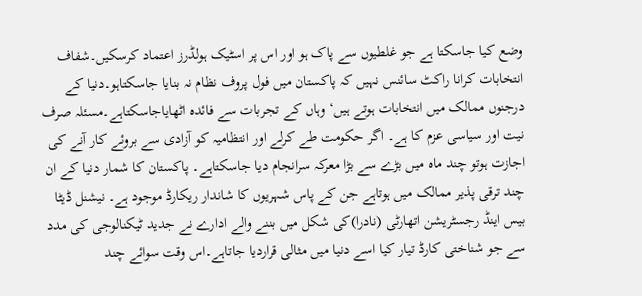وضع کیا جاسکتا ہے جو غلطیوں سے پاک ہو اور اس پر اسٹیک ہولڈرز اعتماد کرسکیں۔شفاف انتخابات کرانا راکٹ سائنس نہیں کہ پاکستان میں فول پروف نظام نہ بنایا جاسکتاہو۔دنیا کے درجنوں ممالک میں انتخابات ہوتے ہیں‘ وہاں کے تجربات سے فائدہ اٹھایاجاسکتاہے۔مسئلہ صرف نیت اور سیاسی عزم کا ہے۔ اگر حکومت طے کرلے اور انتظامیہ کو آزادی سے بروئے کار آنے کی اجازت ہوتو چند ماہ میں بڑے سے بڑا معرکہ سرانجام دیا جاسکتاہے۔ پاکستان کا شمار دنیا کے ان چند ترقی پذیر ممالک میں ہوتاہے جن کے پاس شہریوں کا شاندار ریکارڈ موجود ہے۔ نیشنل ڈیٹا بیس اینڈ رجسٹریشن اتھارٹی (نادرا)کی شکل میں بننے والے ادارے نے جدید ٹیکنالوجی کی مدد سے جو شناختی کارڈ تیار کیا اسے دنیا میں مثالی قراردیا جاتاہے۔اس وقت سوائے چند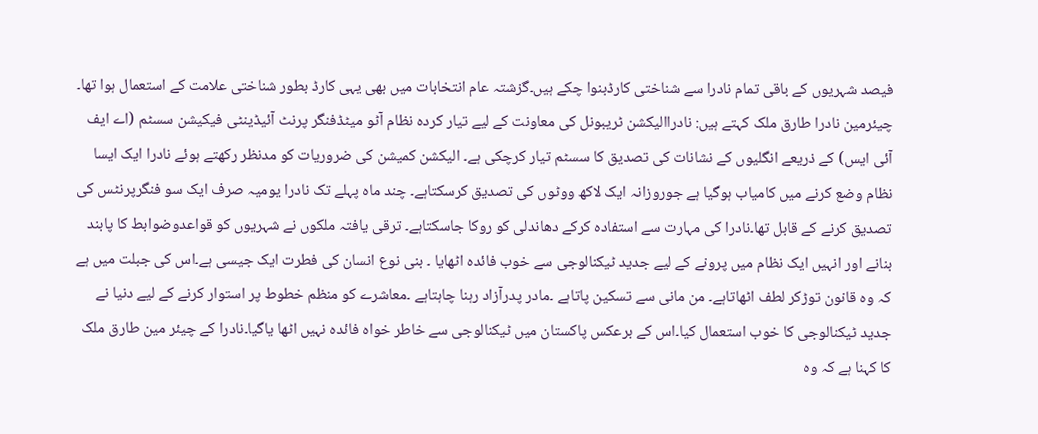فیصد شہریوں کے باقی تمام نادرا سے شناختی کارڈبنوا چکے ہیں۔گزشتہ عام انتخابات میں بھی یہی کارڈ بطور شناختی علامت کے استعمال ہوا تھا۔ چیئرمین نادرا طارق ملک کہتے ہیں: نادراالیکشن ٹریبونل کی معاونت کے لیے تیار کردہ نظام آٹو میٹڈفنگر پرنٹ آئیڈینٹی فیکیشن سسٹم (اے ایف آئی ایس) کے ذریعے انگلیوں کے نشانات کی تصدیق کا سسٹم تیار کرچکی ہے۔ الیکشن کمیشن کی ضروریات کو مدنظر رکھتے ہوئے نادرا ایک ایسا نظام وضع کرنے میں کامیاب ہوگیا ہے جوروزانہ ایک لاکھ ووٹوں کی تصدیق کرسکتاہے۔ چند ماہ پہلے تک نادرا یومیہ صرف ایک سو فنگرپرنٹس کی تصدیق کرنے کے قابل تھا۔نادرا کی مہارت سے استفادہ کرکے دھاندلی کو روکا جاسکتاہے۔ ترقی یافتہ ملکوں نے شہریوں کو قواعدوضوابط کا پابند بنانے اور انہیں ایک نظام میں پرونے کے لیے جدید ٹیکنالوجی سے خوب فائدہ اٹھایا ۔ بنی نوع انسان کی فطرت ایک جیسی ہے۔اس کی جبلت میں ہے کہ وہ قانون توڑکر لطف اٹھاتاہے۔ من مانی سے تسکین پاتاہے ۔مادر پدرآزاد رہنا چاہتاہے ۔معاشرے کو منظم خطوط پر استوار کرنے کے لیے دنیا نے جدید ٹیکنالوجی کا خوب استعمال کیا۔اس کے برعکس پاکستان میں ٹیکنالوجی سے خاطر خواہ فائدہ نہیں اٹھا یاگیا۔نادرا کے چیئر مین طارق ملک کا کہنا ہے کہ وہ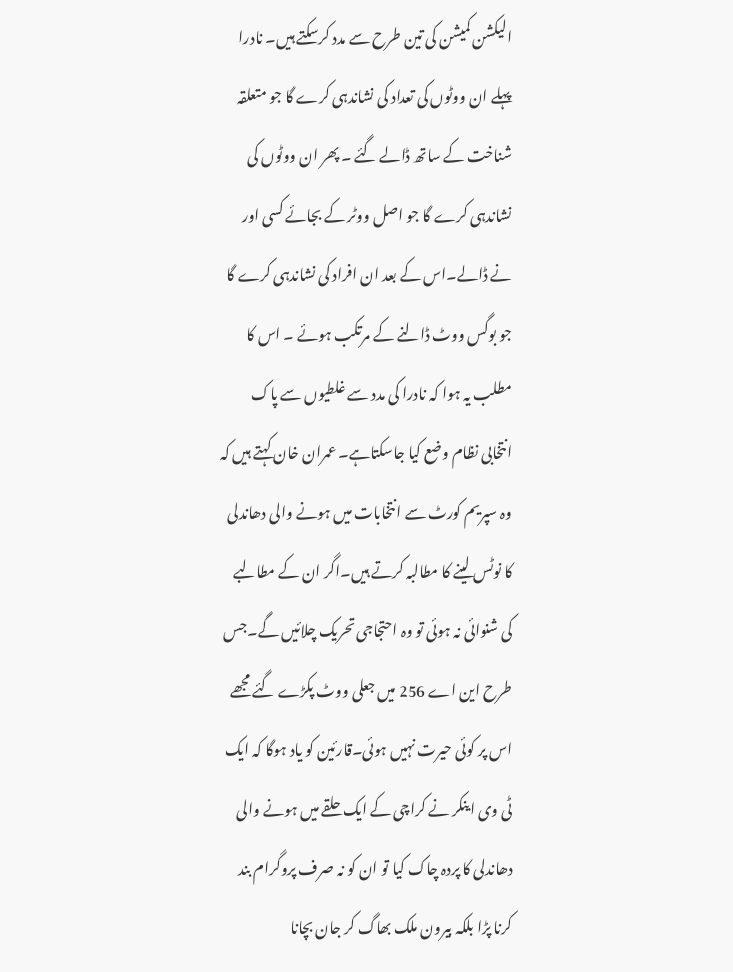الیکشن کمیشن کی تین طرح سے مدد کرسکتے ہیں۔ نادرا پہلے ان ووٹوں کی تعداد کی نشاندہی کرے گا جو متعلقہ شناخت کے ساتھ ڈالے گئے ۔ پھر ان ووٹوں کی نشاندہی کرے گا جو اصل ووٹر کے بجائے کسی اور نے ڈالے۔اس کے بعد ان افراد کی نشاندہی کرے گا جو بوگس ووٹ ڈالنے کے مرتکب ہوئے ۔ اس کا مطلب یہ ہوا کہ نادرا کی مدد سے غلطیوں سے پاک انتخابی نظام وضع کیا جاسکتاہے۔ عمران خان کہتے ہیں کہ وہ سپریم کورٹ سے انتخابات میں ہونے والی دھاندلی کا نوٹس لینے کا مطالبہ کرتے ہیں۔اگر ان کے مطالبے کی شنوائی نہ ہوئی تو وہ احتجاجی تحریک چلائیں گے۔جس طرح این اے 256 میں جعلی ووٹ پکڑے گئے مجھے اس پر کوئی حیرت نہیں ہوئی۔قارئین کو یاد ہوگا کہ ایک ٹی وی اینکر نے کراچی کے ایک حلقے میں ہونے والی دھاندلی کا پردہ چاک کیا تو ان کو نہ صرف پروگرام بند کرنا پڑا بلکہ بیرون ملک بھاگ کر جان بچانا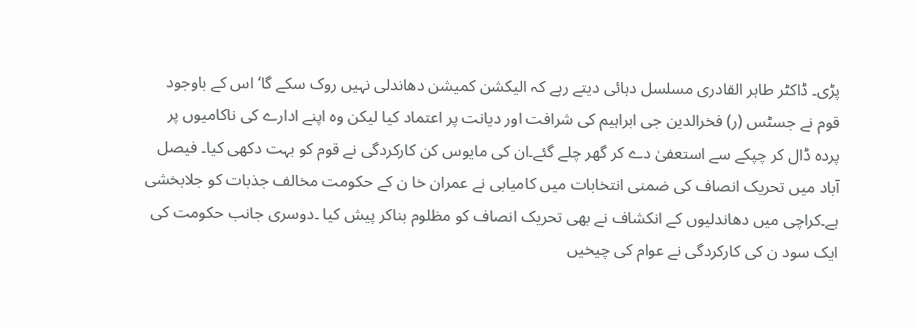پڑی۔ ڈاکٹر طاہر القادری مسلسل دہائی دیتے رہے کہ الیکشن کمیشن دھاندلی نہیں روک سکے گا‘ اس کے باوجود قوم نے جسٹس (ر) فخرالدین جی ابراہیم کی شرافت اور دیانت پر اعتماد کیا لیکن وہ اپنے ادارے کی ناکامیوں پر پردہ ڈال کر چپکے سے استعفیٰ دے کر گھر چلے گئے۔ان کی مایوس کن کارکردگی نے قوم کو بہت دکھی کیا۔ فیصل آباد میں تحریک انصاف کی ضمنی انتخابات میں کامیابی نے عمران خا ن کے حکومت مخالف جذبات کو جلابخشی ہے۔کراچی میں دھاندلیوں کے انکشاف نے بھی تحریک انصاف کو مظلوم بناکر پیش کیا ۔دوسری جانب حکومت کی ایک سود ن کی کارکردگی نے عوام کی چیخیں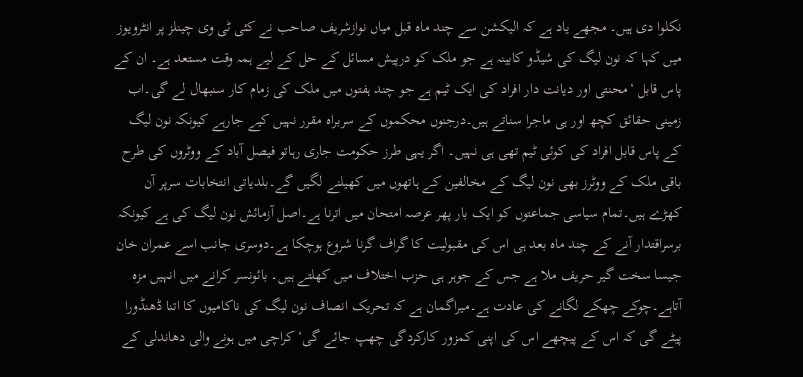نکلوا دی ہیں۔ مجھے یاد ہے کہ الیکشن سے چند ماہ قبل میاں نوازشریف صاحب نے کئی ٹی وی چینلز پر انٹرویوز میں کہا کہ نون لیگ کی شیڈو کابینہ ہے جو ملک کو درپیش مسائل کے حل کے لیے ہمہ وقت مستعد ہے۔ ان کے پاس قابل ‘محنتی اور دیانت دار افراد کی ایک ٹیم ہے جو چند ہفتوں میں ملک کی زمام کار سنبھال لے گی۔اب زمینی حقائق کچھ اور ہی ماجرا سناتے ہیں۔درجنوں محکموں کے سربراہ مقرر نہیں کیے جارہے کیونکہ نون لیگ کے پاس قابل افراد کی کوئی ٹیم تھی ہی نہیں۔ اگر یہی طرز حکومت جاری رہاتو فیصل آباد کے ووٹروں کی طرح باقی ملک کے ووٹرز بھی نون لیگ کے مخالفین کے ہاتھوں میں کھیلنے لگیں گے۔بلدیاتی انتخابات سرپر آن کھڑے ہیں۔تمام سیاسی جماعتوں کو ایک بار پھر عرصہ امتحان میں اترنا ہے۔اصل آزمائش نون لیگ کی ہے کیونکہ برسراقتدار آنے کے چند ماہ بعد ہی اس کی مقبولیت کا گراف گرنا شروع ہوچکا ہے۔دوسری جانب اسے عمران خان جیسا سخت گیر حریف ملا ہے جس کے جوہر ہی حزب اختلاف میں کھلتے ہیں۔ بائونسر کرانے میں انہیں مزہ آتاہے۔چوکے چھکے لگانے کی عادت ہے۔میراگمان ہے کہ تحریک انصاف نون لیگ کی ناکامیوں کا اتنا ڈھنڈورا پیٹے گی کہ اس کے پیچھے اس کی اپنی کمزور کارکردگی چھپ جائے گی‘ کراچی میں ہونے والی دھاندلی کے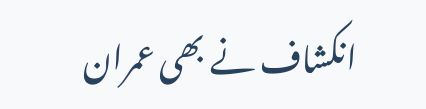انکشاف نے بھی عمران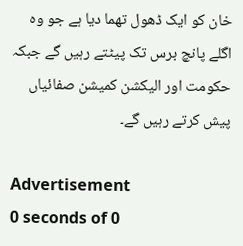خان کو ایک ڈھول تھما دیا ہے جو وہ اگلے پانچ برس تک پیٹتے رہیں گے جبکہ حکومت اور الیکشن کمیشن صفائیاں پیش کرتے رہیں گے۔

Advertisement
0 seconds of 0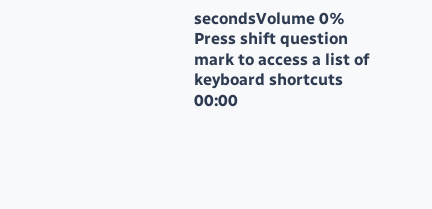secondsVolume 0%
Press shift question mark to access a list of keyboard shortcuts
00:00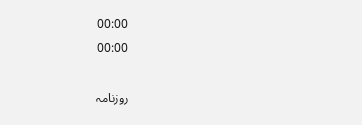00:00
00:00

روزنامہ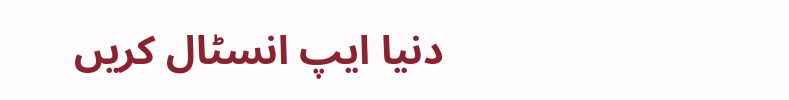دنیا ایپ انسٹال کریں